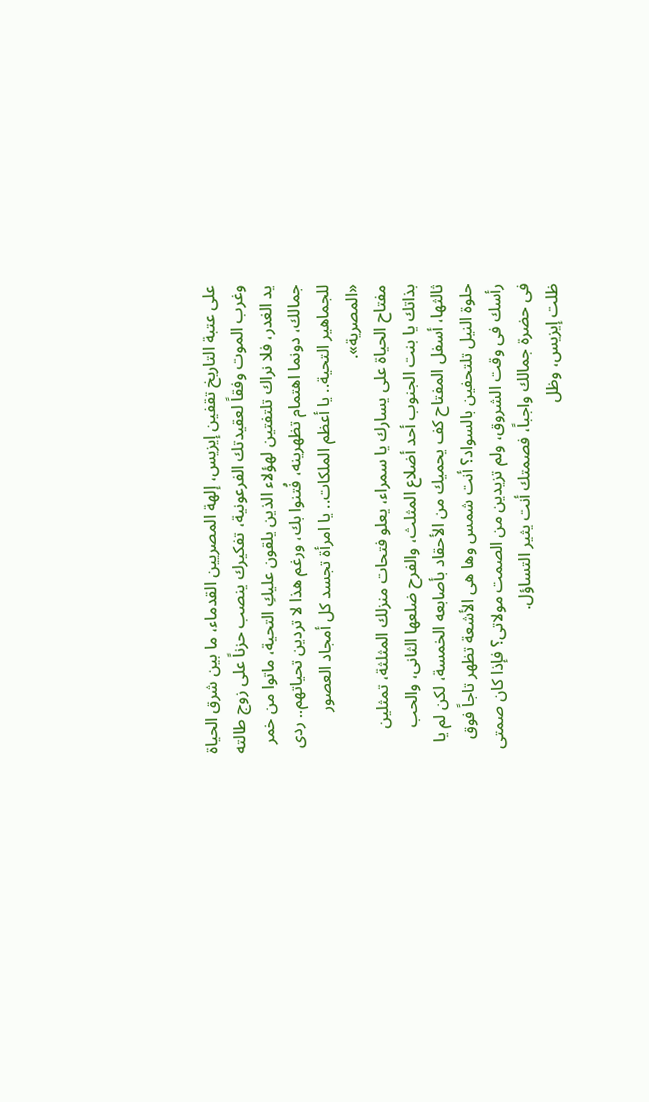على عتبة التاريخ تقفين إيزيس، إلهة المصريين القدماء، ما بين شرق الحياة وغرب الموت وفقاً لعقيدتك الفرعونية، تفكيرك ينصب حزناً على زوج طالته يد الغدر، فلا نراك تلتفتين لهؤلاء الذين يلقون عليكِ التحية، ماتوا من خمر جمالك، دونما اهتمام تظهرينه، فُتنوا بك، ورغم هذا لا تردين تحياتهم.. ردى للجماهير التحية.. يا أعظم الملكات.. يا امرأة تجسد كل أمجاد العصور «المصرية».
مفتاح الحياة على يسارك يا سمراء، يعلو فتحات منزلك المثلثة، تمثلين بذاتك يا بنت الجنوب أحد أضلاع المثلث، والفرح ضلعها الثانى، والحب ثالثها، أسفل المفتاح كف يحميك من الأحقاد بأصابعه الخمسة، لكن لم يا حلوة النيل تلتحفين بالسواد؟ أنت شمس وها هى الأشعة تظهر تاجاً فوق رأسك فى وقت الشروق، ولم تزيدين من الصمت مولاتى؟ فإذا كان صمتى فى حضرة جمالك واجباً، فصمتك أنت يثير التساؤل.
ظلت إيزيس، وظل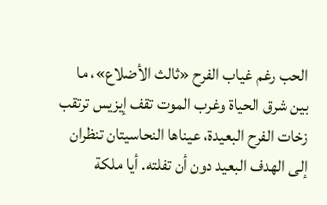الحب رغم غياب الفرح «ثالث الأضلاع»، ما بين شرق الحياة وغرب الموت تقف إيزيس ترتقب زخات الفرح البعيدة، عيناها النحاسيتان تنظران إلى الهدف البعيد دون أن تفلته. أيا ملكة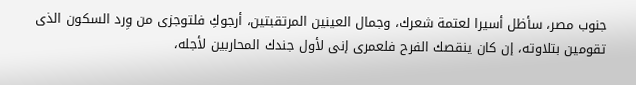جنوب مصر، سأظل أسيرا لعتمة شعرك، وجمال العينين المرتقبتين، أرجوكِ فلتوجزى من وِرد السكون الذى تقومين بتلاوته، إن كان ينقصك الفرح فلعمرى إنى لأول جندك المحاربين لأجله،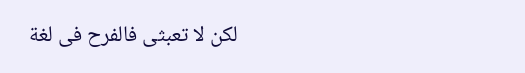لكن لا تعبثى فالفرح فى لغة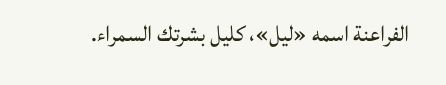الفراعنة اسمه «ليل»، كليل بشرتك السمراء.